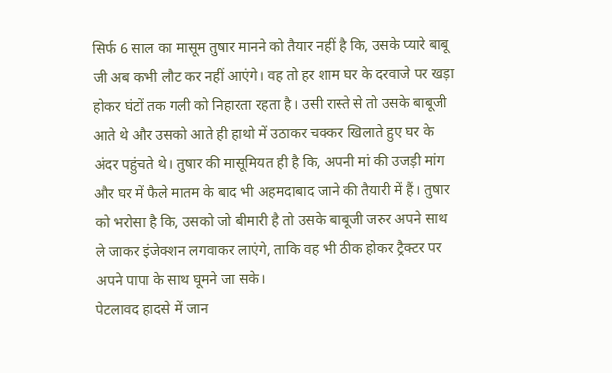सिर्फ 6 साल का मासूम तुषार मानने को तैयार नहीं है कि, उसके प्यारे बाबू जी अब कभी लौट कर नहीं आएंगे। वह तो हर शाम घर के दरवाजे पर खड़ा होकर घंटों तक गली को निहारता रहता है। उसी रास्ते से तो उसके बाबूजी आते थे और उसको आते ही हाथो में उठाकर चक्कर खिलाते हुए घर के अंदर पहुंचते थे। तुषार की मासूमियत ही है कि, अपनी मां की उजड़ी मांग और घर में फैले मातम के बाद भी अहमदाबाद जाने की तैयारी में हैं। तुषार को भरोसा है कि, उसको जो बीमारी है तो उसके बाबूजी जरुर अपने साथ ले जाकर इंजेक्शन लगवाकर लाएंगे, ताकि वह भी ठीक होकर ट्रैक्टर पर अपने पापा के साथ घूमने जा सके।
पेटलावद हादसे में जान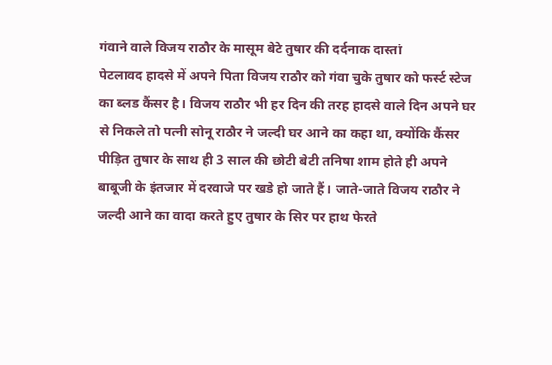गंवाने वाले विजय राठौर के मासूम बेटे तुषार की दर्दनाक दास्तां
पेटलावद हादसे में अपने पिता विजय राठौर को गंवा चुके तुषार को फर्स्ट स्टेज का ब्लड कैंसर है। विजय राठौर भी हर दिन की तरह हादसे वाले दिन अपने घर से निकले तो पत्नी सोनू राठौर ने जल्दी घर आने का कहा था, क्योंकि कैंसर पीड़ित तुषार के साथ ही 3 साल की छोटी बेटी तनिषा शाम होते ही अपने बाबूजी के इंतजार में दरवाजे पर खडे हो जाते हैं। जाते-जाते विजय राठौर ने जल्दी आने का वादा करते हुए तुषार के सिर पर हाथ फेरते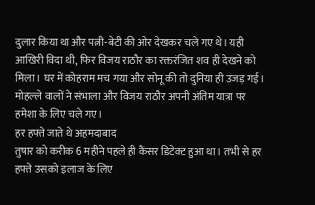दुलार किया था और पत्नी-बेटी की ओर देखकर चले गए थे। यही आखिरी विदा थी, फिर विजय राठौर का रक्तरंजित शव ही देखने को मिला। घर में कोहराम मच गया और सोनू की तो दुनिया ही उजड़ गई। मोहल्ले वालों ने संभाला और विजय राठौर अपनी अंतिम यात्रा पर हमेशा के लिए चले गए।
हर हफ्ते जाते थे अहमदाबाद
तुषार को करीक 6 महीने पहले ही कैंसर डिटेक्ट हुआ था। तभी से हर हफ्ते उसको इलाज के लिए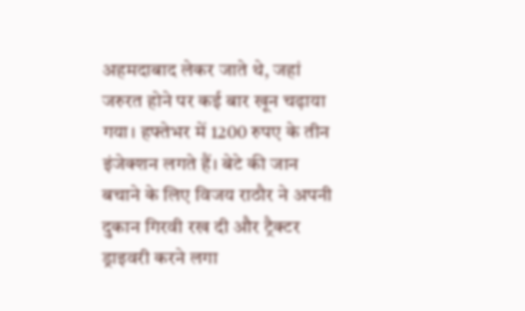अहमदाबाद लेकर जाते थे, जहां जरुरत होने पर कई बार खून चढ़ाया गया। हफ्तेभर में 1200 रुपए के तीन इंजेक्शन लगते हैं। बेटे की जान बचाने के लिए विजय राठौर ने अपनी दुकान गिरवी रख दी और ट्रैक्टर ड्राइवरी करने लगा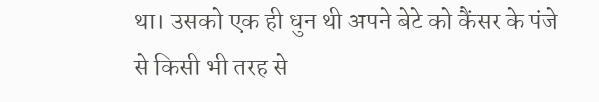था। उसको एक ही धुन थी अपने बेटे को कैंसर के पंजे से किसी भी तरह से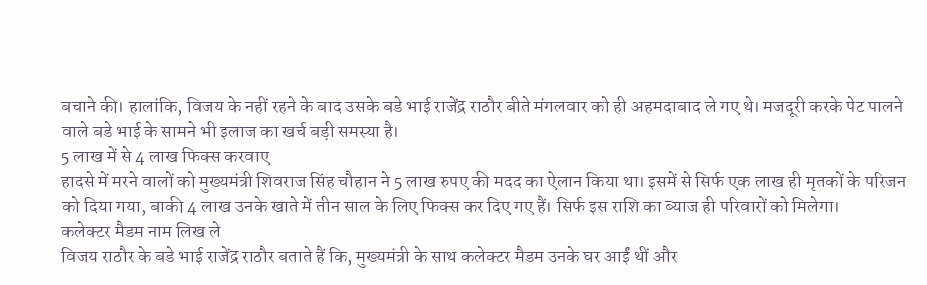बचाने की। हालांकि, विजय के नहीं रहने के बाद उसके बडे भाई राजेंद्र राठौर बीते मंगलवार को ही अहमदाबाद ले गए थे। मजदूरी करके पेट पालने वाले बडे भाई के सामने भी इलाज का खर्च बड़ी समस्या है।
5 लाख में से 4 लाख फिक्स करवाए
हादसे में मरने वालों को मुख्यमंत्री शिवराज सिंह चौहान ने 5 लाख रुपए की मदद का ऐलान किया था। इसमें से सिर्फ एक लाख ही मृतकों के परिजन को दिया गया, बाकी 4 लाख उनके खाते में तीन साल के लिए फिक्स कर दिए गए हैं। सिर्फ इस राशि का ब्याज ही परिवारों को मिलेगा।
कलेक्टर मैडम नाम लिख ले
विजय राठौर के बडे भाई राजेंद्र राठौर बताते हैं कि, मुख्यमंत्री के साथ कलेक्टर मैडम उनके घर आईं थीं और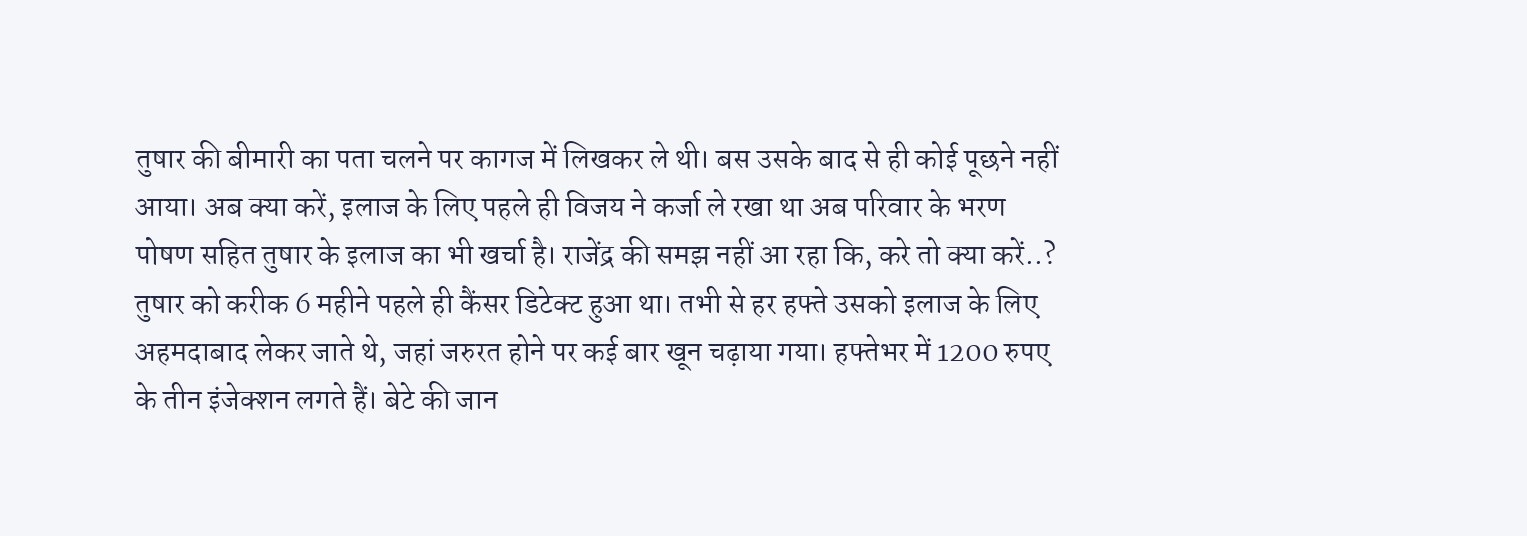तुषार की बीमारी का पता चलने पर कागज में लिखकर ले थी। बस उसके बाद से ही कोई पूछने नहीं आया। अब क्या करें, इलाज के लिए पहले ही विजय ने कर्जा ले रखा था अब परिवार के भरण पोषण सहित तुषार के इलाज का भी खर्चा है। राजेंद्र की समझ नहीं आ रहा कि, करे तो क्या करें..?
तुषार को करीक 6 महीने पहले ही कैंसर डिटेक्ट हुआ था। तभी से हर हफ्ते उसको इलाज के लिए अहमदाबाद लेकर जाते थे, जहां जरुरत होने पर कई बार खून चढ़ाया गया। हफ्तेभर में 1200 रुपए के तीन इंजेक्शन लगते हैं। बेटे की जान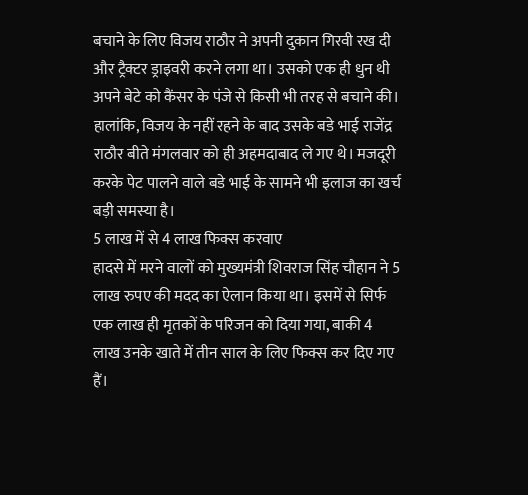बचाने के लिए विजय राठौर ने अपनी दुकान गिरवी रख दी और ट्रैक्टर ड्राइवरी करने लगा था। उसको एक ही धुन थी अपने बेटे को कैंसर के पंजे से किसी भी तरह से बचाने की। हालांकि, विजय के नहीं रहने के बाद उसके बडे भाई राजेंद्र राठौर बीते मंगलवार को ही अहमदाबाद ले गए थे। मजदूरी करके पेट पालने वाले बडे भाई के सामने भी इलाज का खर्च बड़ी समस्या है।
5 लाख में से 4 लाख फिक्स करवाए
हादसे में मरने वालों को मुख्यमंत्री शिवराज सिंह चौहान ने 5 लाख रुपए की मदद का ऐलान किया था। इसमें से सिर्फ एक लाख ही मृतकों के परिजन को दिया गया, बाकी 4 लाख उनके खाते में तीन साल के लिए फिक्स कर दिए गए हैं।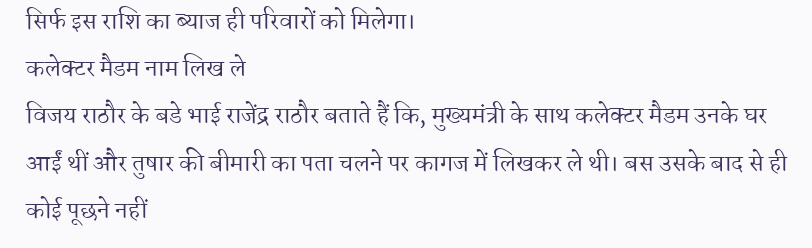सिर्फ इस राशि का ब्याज ही परिवारों को मिलेगा।
कलेक्टर मैडम नाम लिख ले
विजय राठौर के बडे भाई राजेंद्र राठौर बताते हैं कि, मुख्यमंत्री के साथ कलेक्टर मैडम उनके घर आईं थीं और तुषार की बीमारी का पता चलने पर कागज में लिखकर ले थी। बस उसके बाद से ही कोई पूछने नहीं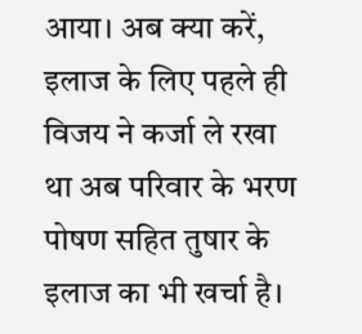आया। अब क्या करें, इलाज के लिए पहले ही विजय ने कर्जा ले रखा था अब परिवार के भरण पोषण सहित तुषार के इलाज का भी खर्चा है।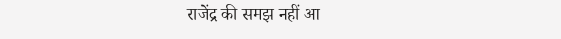राजेंद्र की समझ नहीं आ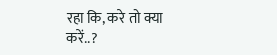रहा कि, करे तो क्या करें..?